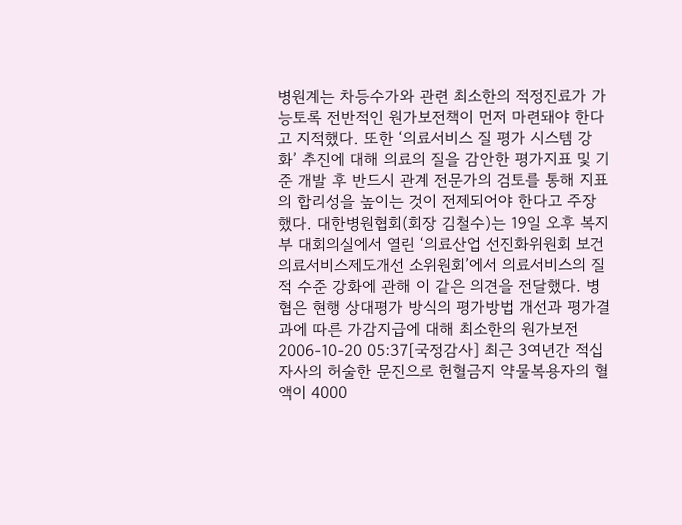병원계는 차등수가와 관련 최소한의 적정진료가 가능토록 전반적인 원가보전책이 먼저 마련돼야 한다고 지적했다. 또한 ‘의료서비스 질 평가 시스템 강화’ 추진에 대해 의료의 질을 감안한 평가지표 및 기준 개발 후 반드시 관계 전문가의 검토를 통해 지표의 합리성을 높이는 것이 전제되어야 한다고 주장했다. 대한병원협회(회장 김철수)는 19일 오후 복지부 대회의실에서 열린 ‘의료산업 선진화위원회 보건의료서비스제도개선 소위원회’에서 의료서비스의 질적 수준 강화에 관해 이 같은 의견을 전달했다. 병협은 현행 상대평가 방식의 평가방법 개선과 평가결과에 따른 가감지급에 대해 최소한의 원가보전
2006-10-20 05:37[국정감사] 최근 3여년간 적십자사의 허술한 문진으로 헌혈금지 약물복용자의 혈액이 4000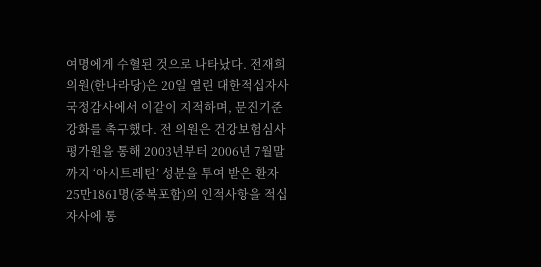여명에게 수혈된 것으로 나타났다. 전재희 의원(한나라당)은 20일 열린 대한적십자사 국정감사에서 이같이 지적하며, 문진기준 강화를 촉구했다. 전 의원은 건강보험심사평가원을 통해 2003년부터 2006년 7월말까지 ‘아시트레틴’ 성분을 투여 받은 환자 25만1861명(중복포함)의 인적사항을 적십자사에 통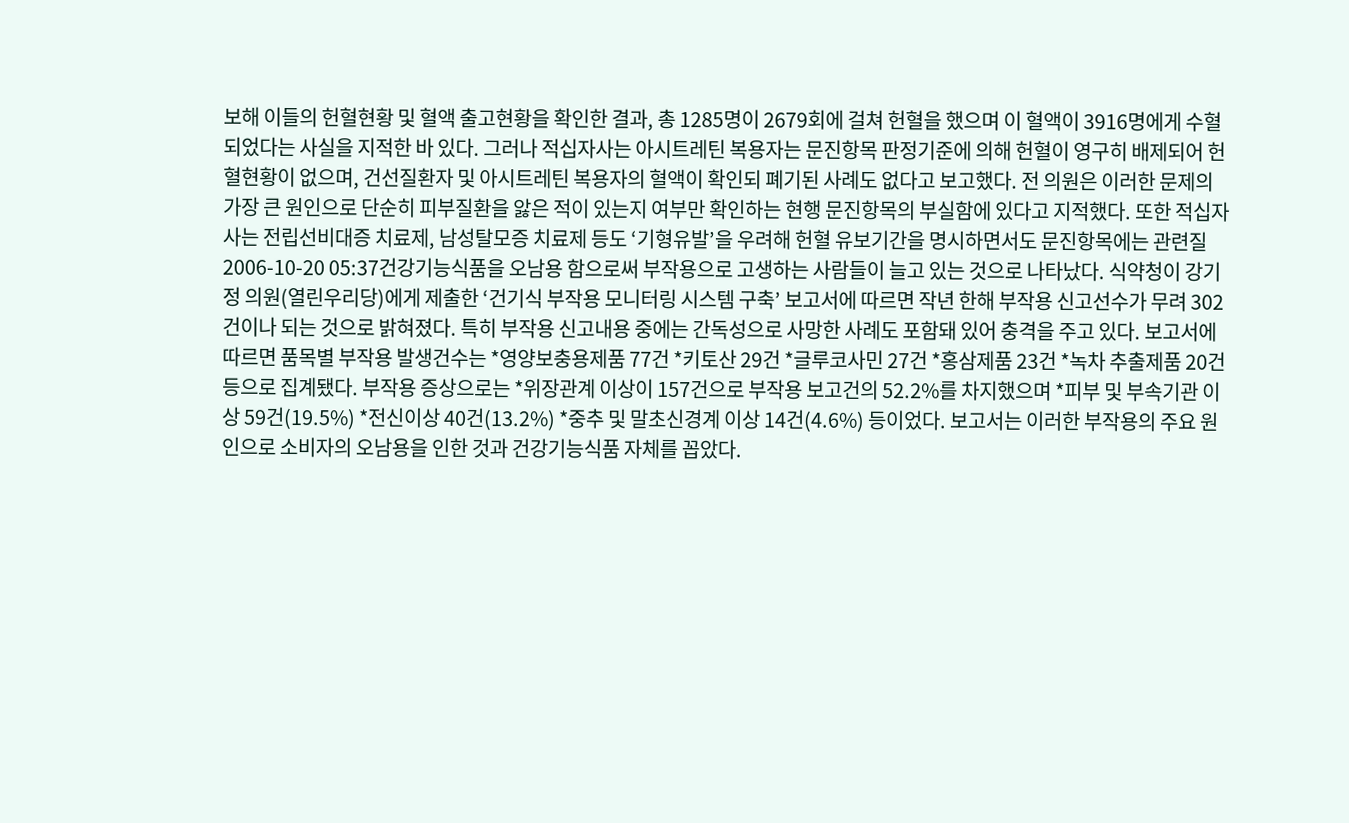보해 이들의 헌혈현황 및 혈액 출고현황을 확인한 결과, 총 1285명이 2679회에 걸쳐 헌혈을 했으며 이 혈액이 3916명에게 수혈되었다는 사실을 지적한 바 있다. 그러나 적십자사는 아시트레틴 복용자는 문진항목 판정기준에 의해 헌혈이 영구히 배제되어 헌혈현황이 없으며, 건선질환자 및 아시트레틴 복용자의 혈액이 확인되 폐기된 사례도 없다고 보고했다. 전 의원은 이러한 문제의 가장 큰 원인으로 단순히 피부질환을 앓은 적이 있는지 여부만 확인하는 현행 문진항목의 부실함에 있다고 지적했다. 또한 적십자사는 전립선비대증 치료제, 남성탈모증 치료제 등도 ‘기형유발’을 우려해 헌혈 유보기간을 명시하면서도 문진항목에는 관련질
2006-10-20 05:37건강기능식품을 오남용 함으로써 부작용으로 고생하는 사람들이 늘고 있는 것으로 나타났다. 식약청이 강기정 의원(열린우리당)에게 제출한 ‘건기식 부작용 모니터링 시스템 구축’ 보고서에 따르면 작년 한해 부작용 신고선수가 무려 302건이나 되는 것으로 밝혀졌다. 특히 부작용 신고내용 중에는 간독성으로 사망한 사례도 포함돼 있어 충격을 주고 있다. 보고서에 따르면 품목별 부작용 발생건수는 *영양보충용제품 77건 *키토산 29건 *글루코사민 27건 *홍삼제품 23건 *녹차 추출제품 20건 등으로 집계됐다. 부작용 증상으로는 *위장관계 이상이 157건으로 부작용 보고건의 52.2%를 차지했으며 *피부 및 부속기관 이상 59건(19.5%) *전신이상 40건(13.2%) *중추 및 말초신경계 이상 14건(4.6%) 등이었다. 보고서는 이러한 부작용의 주요 원인으로 소비자의 오남용을 인한 것과 건강기능식품 자체를 꼽았다.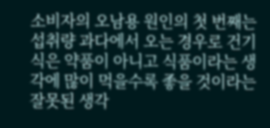소비자의 오남용 원인의 첫 번째는 섭취량 과다에서 오는 경우로 건기식은 약품이 아니고 식품이라는 생각에 많이 먹을수록 좋을 것이라는 잘못된 생각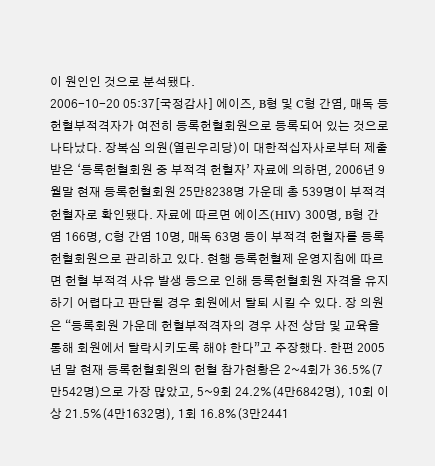이 원인인 것으로 분석됐다.
2006-10-20 05:37[국정감사] 에이즈, B형 및 C형 간염, 매독 등 헌혈부적격자가 여전히 등록헌혈회원으로 등록되어 있는 것으로 나타났다. 장복심 의원(열린우리당)이 대한적십자사로부터 제출 받은 ‘등록헌혈회원 중 부적격 헌혈자’ 자료에 의하면, 2006년 9월말 현재 등록헌혈회원 25만8238명 가운데 총 539명이 부적격 헌혈자로 확인됐다. 자료에 따르면 에이즈(HIV) 300명, B형 간염 166명, C형 간염 10명, 매독 63명 등이 부적격 헌혈자를 등록헌혈회원으로 관리하고 있다. 현행 등록헌혈제 운영지침에 따르면 헌혈 부적격 사유 발생 등으로 인해 등록헌혈회원 자격을 유지하기 어렵다고 판단될 경우 회원에서 탈퇴 시킬 수 있다. 장 의원은 “등록회원 가운데 헌혈부적격자의 경우 사전 상담 및 교육을 통해 회원에서 탈락시키도록 해야 한다”고 주장했다. 한편 2005년 말 현재 등록헌혈회원의 헌혈 참가현황은 2~4회가 36.5%(7만542명)으로 가장 많았고, 5~9회 24.2%(4만6842명), 10회 이상 21.5%(4만1632명), 1회 16.8%(3만2441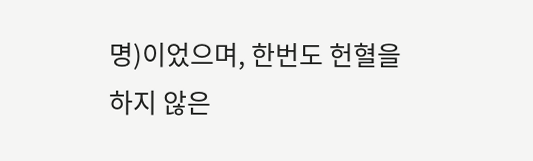명)이었으며, 한번도 헌혈을 하지 않은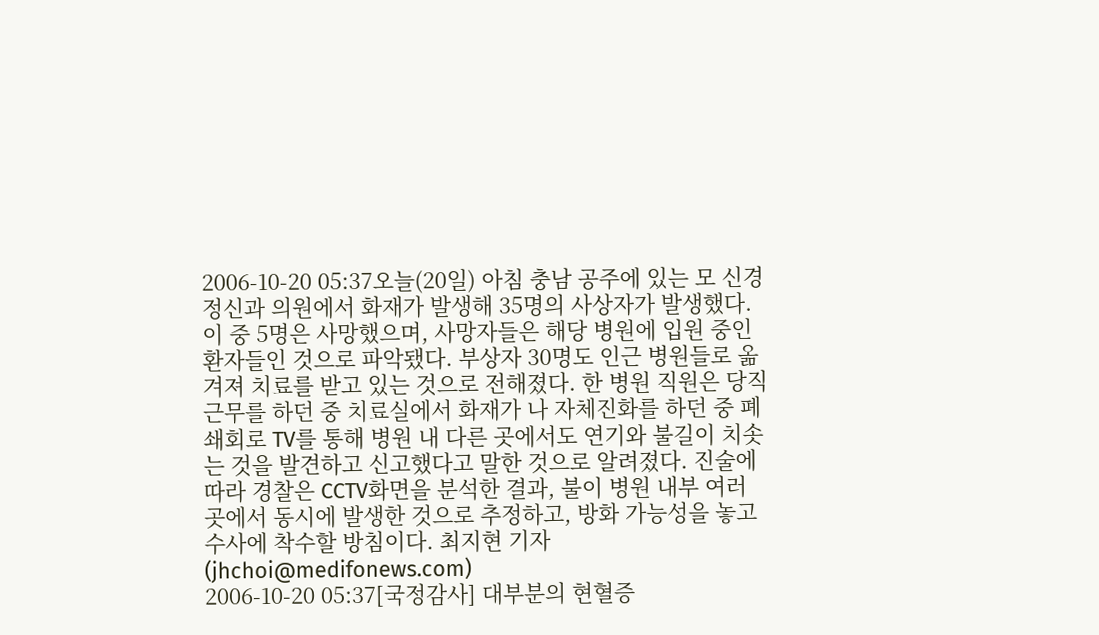2006-10-20 05:37오늘(20일) 아침 충남 공주에 있는 모 신경정신과 의원에서 화재가 발생해 35명의 사상자가 발생했다. 이 중 5명은 사망했으며, 사망자들은 해당 병원에 입원 중인 환자들인 것으로 파악됐다. 부상자 30명도 인근 병원들로 옮겨져 치료를 받고 있는 것으로 전해졌다. 한 병원 직원은 당직근무를 하던 중 치료실에서 화재가 나 자체진화를 하던 중 폐쇄회로 TV를 통해 병원 내 다른 곳에서도 연기와 불길이 치솟는 것을 발견하고 신고했다고 말한 것으로 알려졌다. 진술에 따라 경찰은 CCTV화면을 분석한 결과, 불이 병원 내부 여러 곳에서 동시에 발생한 것으로 추정하고, 방화 가능성을 놓고 수사에 착수할 방침이다. 최지현 기자(jhchoi@medifonews.com)
2006-10-20 05:37[국정감사] 대부분의 현혈증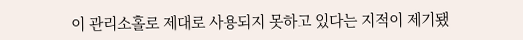이 관리소홀로 제대로 사용되지 못하고 있다는 지적이 제기됐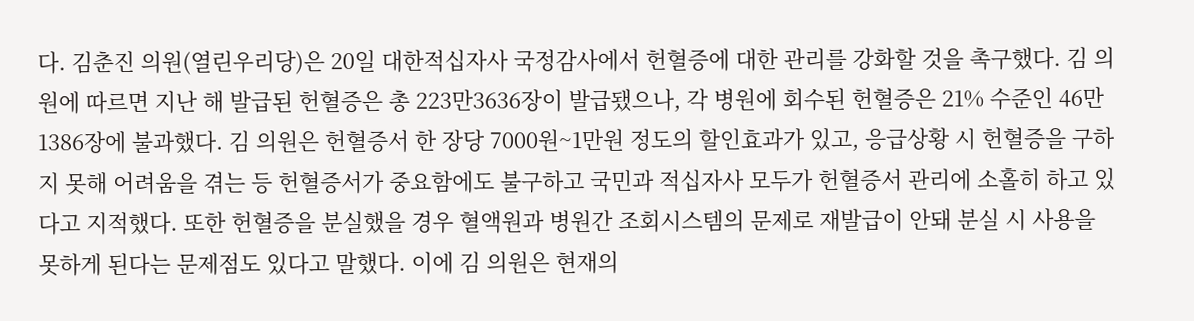다. 김춘진 의원(열린우리당)은 20일 대한적십자사 국정감사에서 헌혈증에 대한 관리를 강화할 것을 촉구했다. 김 의원에 따르면 지난 해 발급된 헌혈증은 총 223만3636장이 발급됐으나, 각 병원에 회수된 헌혈증은 21% 수준인 46만1386장에 불과했다. 김 의원은 헌혈증서 한 장당 7000원~1만원 정도의 할인효과가 있고, 응급상황 시 헌혈증을 구하지 못해 어려움을 겪는 등 헌혈증서가 중요함에도 불구하고 국민과 적십자사 모두가 헌혈증서 관리에 소홀히 하고 있다고 지적했다. 또한 헌혈증을 분실했을 경우 혈액원과 병원간 조회시스템의 문제로 재발급이 안돼 분실 시 사용을 못하게 된다는 문제점도 있다고 말했다. 이에 김 의원은 현재의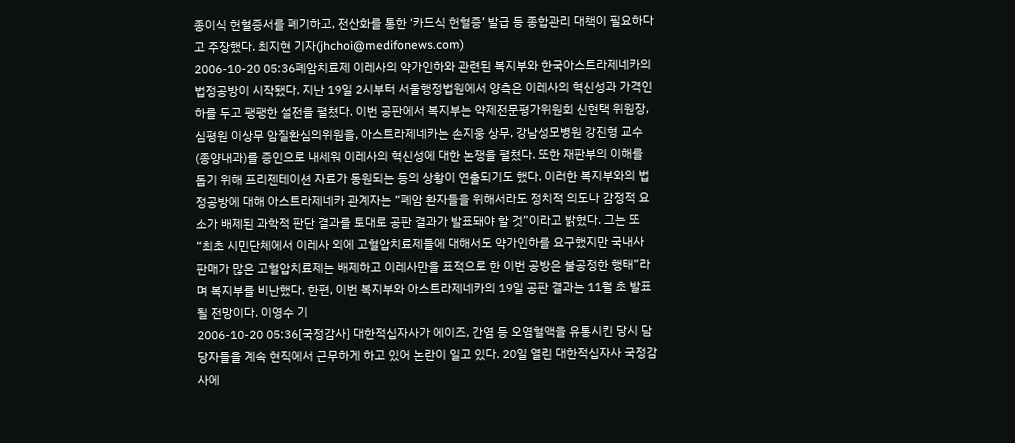종이식 헌혈증서를 폐기하고, 전산화를 통한 ‘카드식 헌혈증’ 발급 등 종합관리 대책이 필요하다고 주장했다. 최지현 기자(jhchoi@medifonews.com)
2006-10-20 05:36폐암치료제 이레사의 약가인하와 관련된 복지부와 한국아스트라제네카의 법정공방이 시작됐다. 지난 19일 2시부터 서울행정법원에서 양측은 이레사의 혁신성과 가격인하를 두고 팽팽한 설전을 펼쳤다. 이번 공판에서 복지부는 약제전문평가위원회 신현택 위원장, 심평원 이상무 암질환심의위원을, 아스트라제네카는 손지웅 상무, 강남성모병원 강진형 교수(종양내과)를 증인으로 내세워 이레사의 혁신성에 대한 논쟁을 펼쳤다. 또한 재판부의 이해를 돕기 위해 프리젠테이션 자료가 동원되는 등의 상황이 연출되기도 했다. 이러한 복지부와의 법정공방에 대해 아스트라제네카 관계자는 “폐암 환자들을 위해서라도 정치적 의도나 감정적 요소가 배제된 과학적 판단 결과를 토대로 공판 결과가 발표돼야 할 것”이라고 밝혔다. 그는 또 “최초 시민단체에서 이레사 외에 고혈압치료제들에 대해서도 약가인하를 요구했지만 국내사 판매가 많은 고혈압치료제는 배제하고 이레사만을 표적으로 한 이번 공방은 불공정한 행태”라며 복지부를 비난했다. 한편, 이번 복지부와 아스트라제네카의 19일 공판 결과는 11월 초 발표될 전망이다. 이영수 기
2006-10-20 05:36[국정감사] 대한적십자사가 에이즈, 간염 등 오염혈액을 유통시킨 당시 담당자들을 계속 현직에서 근무하게 하고 있어 논란이 일고 있다. 20일 열린 대한적십자사 국정감사에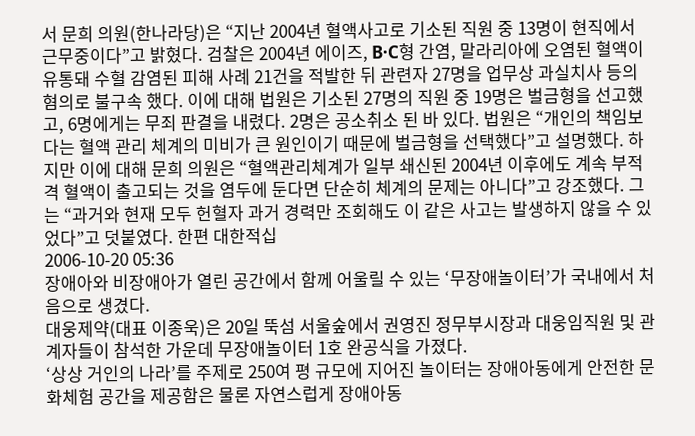서 문희 의원(한나라당)은 “지난 2004년 혈액사고로 기소된 직원 중 13명이 현직에서 근무중이다”고 밝혔다. 검찰은 2004년 에이즈, B·C형 간염, 말라리아에 오염된 혈액이 유통돼 수혈 감염된 피해 사례 21건을 적발한 뒤 관련자 27명을 업무상 과실치사 등의 혐의로 불구속 했다. 이에 대해 법원은 기소된 27명의 직원 중 19명은 벌금형을 선고했고, 6명에게는 무죄 판결을 내렸다. 2명은 공소취소 된 바 있다. 법원은 “개인의 책임보다는 혈액 관리 체계의 미비가 큰 원인이기 때문에 벌금형을 선택했다”고 설명했다. 하지만 이에 대해 문희 의원은 “혈액관리체계가 일부 쇄신된 2004년 이후에도 계속 부적격 혈액이 출고되는 것을 염두에 둔다면 단순히 체계의 문제는 아니다”고 강조했다. 그는 “과거와 현재 모두 헌혈자 과거 경력만 조회해도 이 같은 사고는 발생하지 않을 수 있었다”고 덧붙였다. 한편 대한적십
2006-10-20 05:36
장애아와 비장애아가 열린 공간에서 함께 어울릴 수 있는 ‘무장애놀이터’가 국내에서 처음으로 생겼다.
대웅제약(대표 이종욱)은 20일 뚝섬 서울숲에서 권영진 정무부시장과 대웅임직원 및 관계자들이 참석한 가운데 무장애놀이터 1호 완공식을 가졌다.
‘상상 거인의 나라’를 주제로 250여 평 규모에 지어진 놀이터는 장애아동에게 안전한 문화체험 공간을 제공함은 물론 자연스럽게 장애아동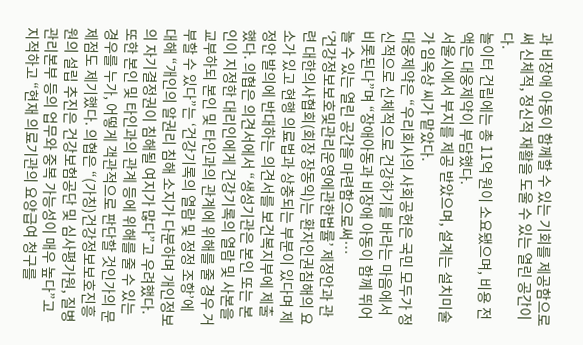과 비장애 아동이 함께할 수 있는 기회를 제공함으로써 신체적, 정신적 재활을 도울 수 있는 열린 공간이다.
놀이터 건립에는 총 11억 원이 소요됐으며, 비용 전액은 대웅제약이 부담했다.
서울시에서 부지를 제공 받았으며, 설계는 설치미술가 임옥상 씨가 맡았다.
대웅제약은 “우리회사의 사회공헌은 국민 모두가 정신적으로 신체적으로 건강하기를 바라는 마음에서 비롯된다”며 “장애아동과 비장애 아동이 함께 뛰어 놀 수 있는 열린 공간을 마련함으로써…
‘건강정보보호및관리운영에관한법률’ 제정안과 관련 대한의사협회(회장 장동익)는 환자인권침해의 요소가 있고 현행 의료법과 상충되는 부분이 있다며 제정안 발의에 반대하는 의견서를 보건복지부에 제출했다. 의협은 의견서에서 “생성기관은 본인 또는 본인이 지정한 대리인에게 건강기록의 열람 및 사본을 교부하되 본인 및 타인과의 관계에 위해를 줄 경우 거부할 수 있다”는 ‘건강기록의 열람 및 정정 조항’에 대해 “개인의 알권리 침해 소지가 다분하며 개인정보의 자기결정권이 침해될 여지가 많다”고 우려했다. 또한 본인 및 타인과의 관계 등에 위해를 줄 수 있는 경우를 누가, 어떻게 객관적으로 판단할 것인가의 문제점도 제기했다. 의협은 “(가칭)건강정보보호진흥원의 설립 추진은 건강보험공단 및 심사평가원, 질병관리본부 등의 업무와 중복 가능성이 매우 높다”고 지적하고 “현재 의료기관의 요양급여 청구를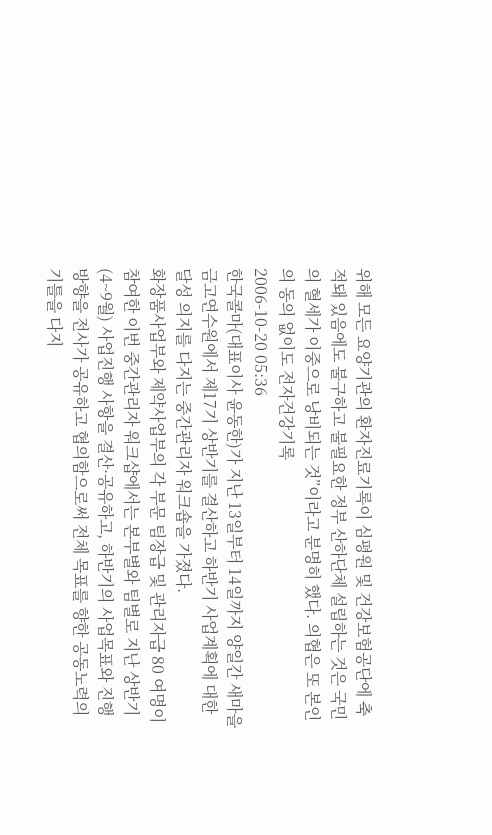위해 모든 요양기관의 환자진료기록이 심평원 및 건강보험공단에 축적돼 있음에도 불구하고 불필요한 정부 산하단체 설립하는 것은 국민의 혈세가 이중으로 낭비되는 것”이라고 분명히 했다. 의협은 또 본인의 동의 없이도 전자건강기록
2006-10-20 05:36
한국콜마(대표이사 윤동한)가 지난 13일부터 14일까지 양일간 새마을금고연수원에서 제17기 상반기를 결산하고 하반기 사업계획에 대한 달성 의지를 다지는 중간관리자 워크숍을 가졌다.
화장품사업부와 제약사업부의 각 부문 팀장급 및 관리자급 80 여명이 참여한 이번 중간관리자 워크샵에서는 본부별와 팀별로 지난 상반기(4~9월) 사업진행 사항을 결산·공유하고, 하반기의 사업목표와 진행방향을 전사가 공유하고 협의함으로써 전체 목표를 향한 공동노력의 기틀을 다지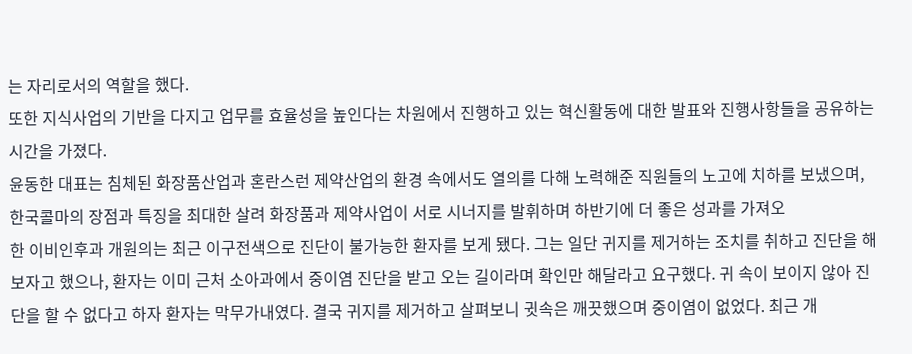는 자리로서의 역할을 했다.
또한 지식사업의 기반을 다지고 업무를 효율성을 높인다는 차원에서 진행하고 있는 혁신활동에 대한 발표와 진행사항들을 공유하는 시간을 가졌다.
윤동한 대표는 침체된 화장품산업과 혼란스런 제약산업의 환경 속에서도 열의를 다해 노력해준 직원들의 노고에 치하를 보냈으며, 한국콜마의 장점과 특징을 최대한 살려 화장품과 제약사업이 서로 시너지를 발휘하며 하반기에 더 좋은 성과를 가져오
한 이비인후과 개원의는 최근 이구전색으로 진단이 불가능한 환자를 보게 됐다. 그는 일단 귀지를 제거하는 조치를 취하고 진단을 해보자고 했으나, 환자는 이미 근처 소아과에서 중이염 진단을 받고 오는 길이라며 확인만 해달라고 요구했다. 귀 속이 보이지 않아 진단을 할 수 없다고 하자 환자는 막무가내였다. 결국 귀지를 제거하고 살펴보니 귓속은 깨끗했으며 중이염이 없었다. 최근 개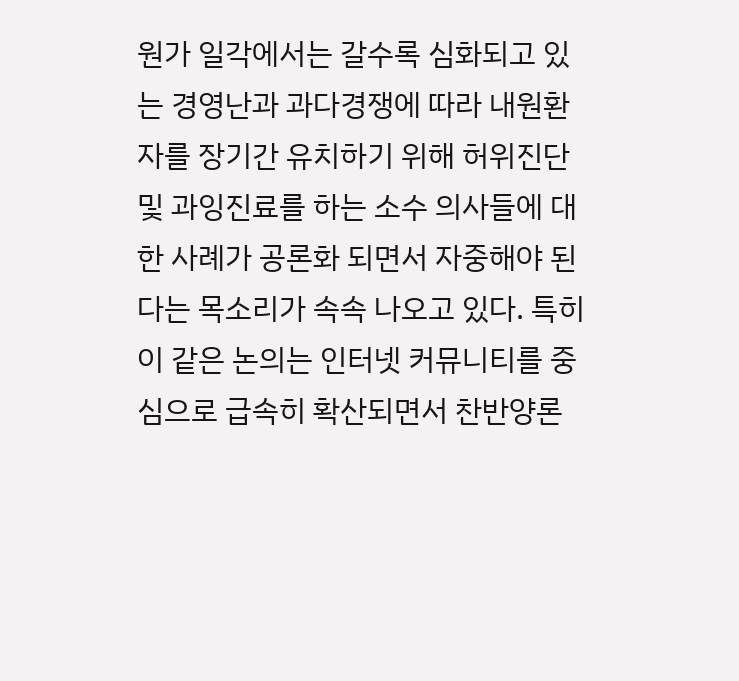원가 일각에서는 갈수록 심화되고 있는 경영난과 과다경쟁에 따라 내원환자를 장기간 유치하기 위해 허위진단 및 과잉진료를 하는 소수 의사들에 대한 사례가 공론화 되면서 자중해야 된다는 목소리가 속속 나오고 있다. 특히 이 같은 논의는 인터넷 커뮤니티를 중심으로 급속히 확산되면서 찬반양론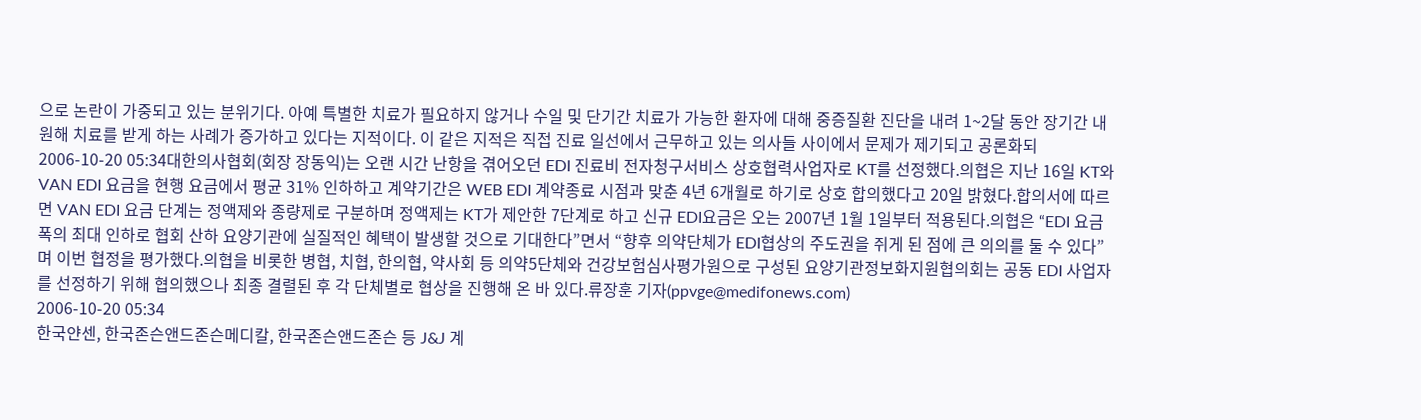으로 논란이 가중되고 있는 분위기다. 아예 특별한 치료가 필요하지 않거나 수일 및 단기간 치료가 가능한 환자에 대해 중증질환 진단을 내려 1~2달 동안 장기간 내원해 치료를 받게 하는 사례가 증가하고 있다는 지적이다. 이 같은 지적은 직접 진료 일선에서 근무하고 있는 의사들 사이에서 문제가 제기되고 공론화되
2006-10-20 05:34대한의사협회(회장 장동익)는 오랜 시간 난항을 겪어오던 EDI 진료비 전자청구서비스 상호협력사업자로 KT를 선정했다.의협은 지난 16일 KT와 VAN EDI 요금을 현행 요금에서 평균 31% 인하하고 계약기간은 WEB EDI 계약종료 시점과 맞춘 4년 6개월로 하기로 상호 합의했다고 20일 밝혔다.합의서에 따르면 VAN EDI 요금 단계는 정액제와 종량제로 구분하며 정액제는 KT가 제안한 7단계로 하고 신규 EDI요금은 오는 2007년 1월 1일부터 적용된다.의협은 “EDI 요금폭의 최대 인하로 협회 산하 요양기관에 실질적인 혜택이 발생할 것으로 기대한다”면서 “향후 의약단체가 EDI협상의 주도권을 쥐게 된 점에 큰 의의를 둘 수 있다”며 이번 협정을 평가했다.의협을 비롯한 병협, 치협, 한의협, 약사회 등 의약5단체와 건강보험심사평가원으로 구성된 요양기관정보화지원협의회는 공동 EDI 사업자를 선정하기 위해 협의했으나 최종 결렬된 후 각 단체별로 협상을 진행해 온 바 있다.류장훈 기자(ppvge@medifonews.com)
2006-10-20 05:34
한국얀센, 한국존슨앤드존슨메디칼, 한국존슨앤드존슨 등 J&J 계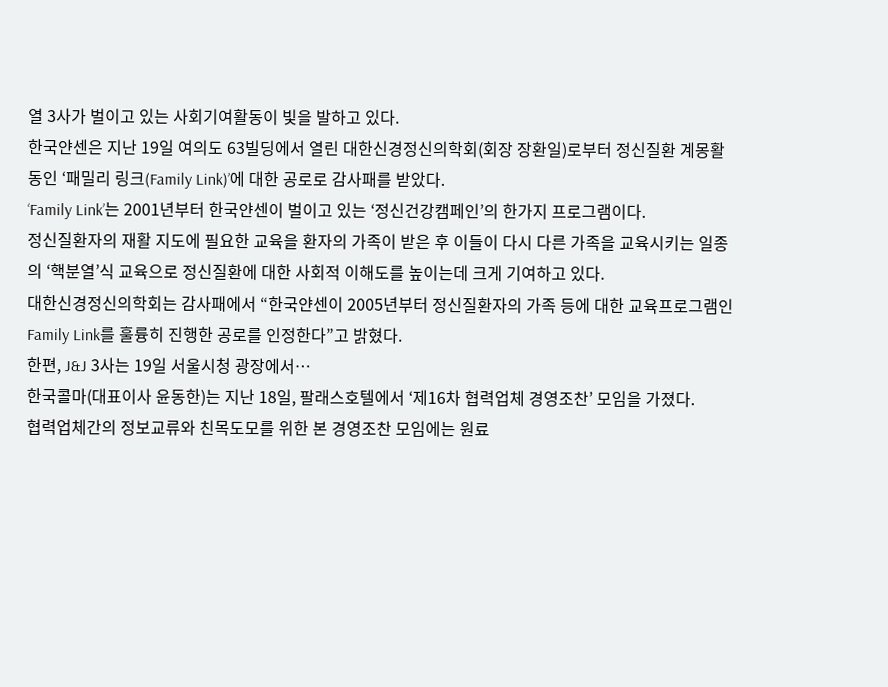열 3사가 벌이고 있는 사회기여활동이 빛을 발하고 있다.
한국얀센은 지난 19일 여의도 63빌딩에서 열린 대한신경정신의학회(회장 장환일)로부터 정신질환 계몽활동인 ‘패밀리 링크(Family Link)’에 대한 공로로 감사패를 받았다.
‘Family Link’는 2001년부터 한국얀센이 벌이고 있는 ‘정신건강캠페인’의 한가지 프로그램이다.
정신질환자의 재활 지도에 필요한 교육을 환자의 가족이 받은 후 이들이 다시 다른 가족을 교육시키는 일종의 ‘핵분열’식 교육으로 정신질환에 대한 사회적 이해도를 높이는데 크게 기여하고 있다.
대한신경정신의학회는 감사패에서 “한국얀센이 2005년부터 정신질환자의 가족 등에 대한 교육프로그램인 Family Link를 훌륭히 진행한 공로를 인정한다”고 밝혔다.
한편, J&J 3사는 19일 서울시청 광장에서…
한국콜마(대표이사 윤동한)는 지난 18일, 팔래스호텔에서 ‘제16차 협력업체 경영조찬’ 모임을 가졌다.
협력업체간의 정보교류와 친목도모를 위한 본 경영조찬 모임에는 원료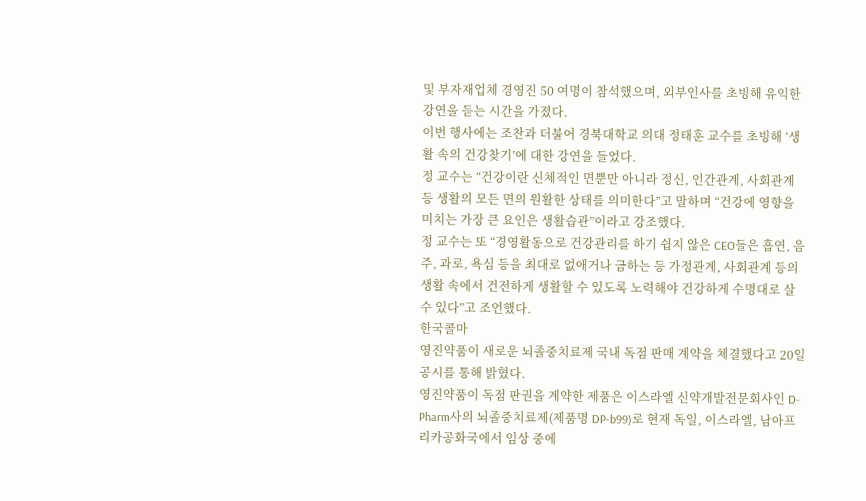및 부자재업체 경영진 50 여명이 참석했으며, 외부인사를 초빙해 유익한 강연을 듣는 시간을 가졌다.
이번 행사에는 조찬과 더불어 경북대학교 의대 정태훈 교수를 초빙해 ‘생활 속의 건강찾기’에 대한 강연을 들었다.
정 교수는 “건강이란 신체적인 면뿐만 아니라 정신, 인간관계, 사회관계 등 생활의 모든 면의 원활한 상태를 의미한다”고 말하며 “건강에 영향을 미치는 가장 큰 요인은 생활습관”이라고 강조했다.
정 교수는 또 “경영활동으로 건강관리를 하기 쉽지 않은 CEO들은 흡연, 음주, 과로, 욕심 등을 최대로 없애거나 금하는 등 가정관계, 사회관계 등의 생활 속에서 건전하게 생활할 수 있도록 노력해야 건강하게 수명대로 살 수 있다”고 조언했다.
한국콜마
영진약품이 새로운 뇌졸중치료제 국내 독점 판매 계약을 체결했다고 20일 공시를 통해 밝혔다.
영진약품이 독점 판권을 계약한 제품은 이스라엘 신약개발전문회사인 D-Pharm사의 뇌졸중치료제(제품명 DP-b99)로 현재 독일, 이스라엘, 남아프리카공화국에서 임상 중에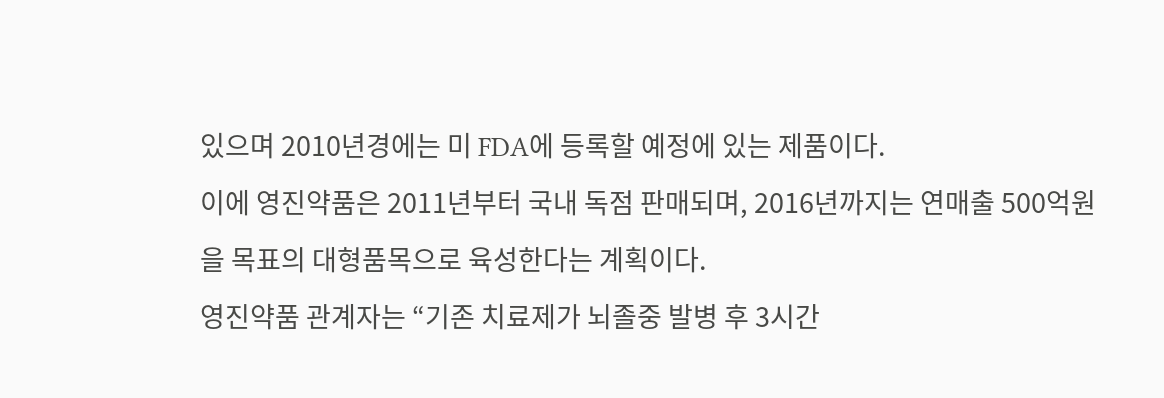있으며 2010년경에는 미 FDA에 등록할 예정에 있는 제품이다.
이에 영진약품은 2011년부터 국내 독점 판매되며, 2016년까지는 연매출 500억원을 목표의 대형품목으로 육성한다는 계획이다.
영진약품 관계자는 “기존 치료제가 뇌졸중 발병 후 3시간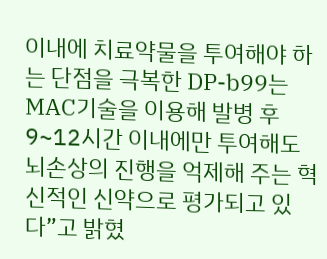이내에 치료약물을 투여해야 하는 단점을 극복한 DP-b99는 MAC기술을 이용해 발병 후 9~12시간 이내에만 투여해도 뇌손상의 진행을 억제해 주는 혁신적인 신약으로 평가되고 있다”고 밝혔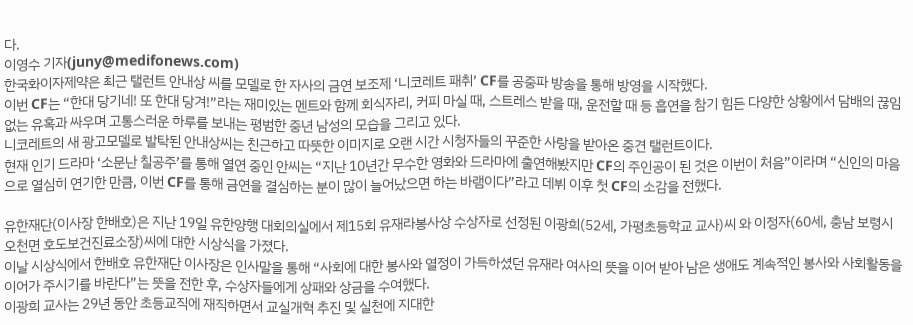다.
이영수 기자(juny@medifonews.com)
한국화이자제약은 최근 탤런트 안내상 씨를 모델로 한 자사의 금연 보조제 ‘니코레트 패취’ CF를 공중파 방송을 통해 방영을 시작했다.
이번 CF는 “한대 당기네! 또 한대 당겨!”라는 재미있는 멘트와 함께 회식자리, 커피 마실 때, 스트레스 받을 때, 운전할 때 등 흡연을 참기 힘든 다양한 상황에서 담배의 끊임없는 유혹과 싸우며 고통스러운 하루를 보내는 평범한 중년 남성의 모습을 그리고 있다.
니코레트의 새 광고모델로 발탁된 안내상씨는 친근하고 따뜻한 이미지로 오랜 시간 시청자들의 꾸준한 사랑을 받아온 중견 탤런트이다.
현재 인기 드라마 ‘소문난 칠공주’를 통해 열연 중인 안씨는 “지난 10년간 무수한 영화와 드라마에 출연해봤지만 CF의 주인공이 된 것은 이번이 처음”이라며 “신인의 마음으로 열심히 연기한 만큼, 이번 CF를 통해 금연을 결심하는 분이 많이 늘어났으면 하는 바램이다”라고 데뷔 이후 첫 CF의 소감을 전했다.

유한재단(이사장 한배호)은 지난 19일 유한양행 대회의실에서 제15회 유재라봉사상 수상자로 선정된 이광희(52세, 가평초등학교 교사)씨 와 이정자(60세, 충남 보령시 오천면 호도보건진료소장)씨에 대한 시상식을 가졌다.
이날 시상식에서 한배호 유한재단 이사장은 인사말을 통해 “사회에 대한 봉사와 열정이 가득하셨던 유재라 여사의 뜻을 이어 받아 남은 생애도 계속적인 봉사와 사회활동을 이어가 주시기를 바란다”는 뜻을 전한 후, 수상자들에게 상패와 상금을 수여했다.
이광희 교사는 29년 동안 초등교직에 재직하면서 교실개혁 추진 및 실천에 지대한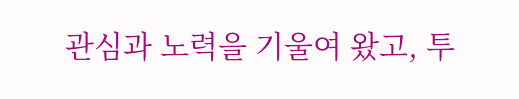관심과 노력을 기울여 왔고, 투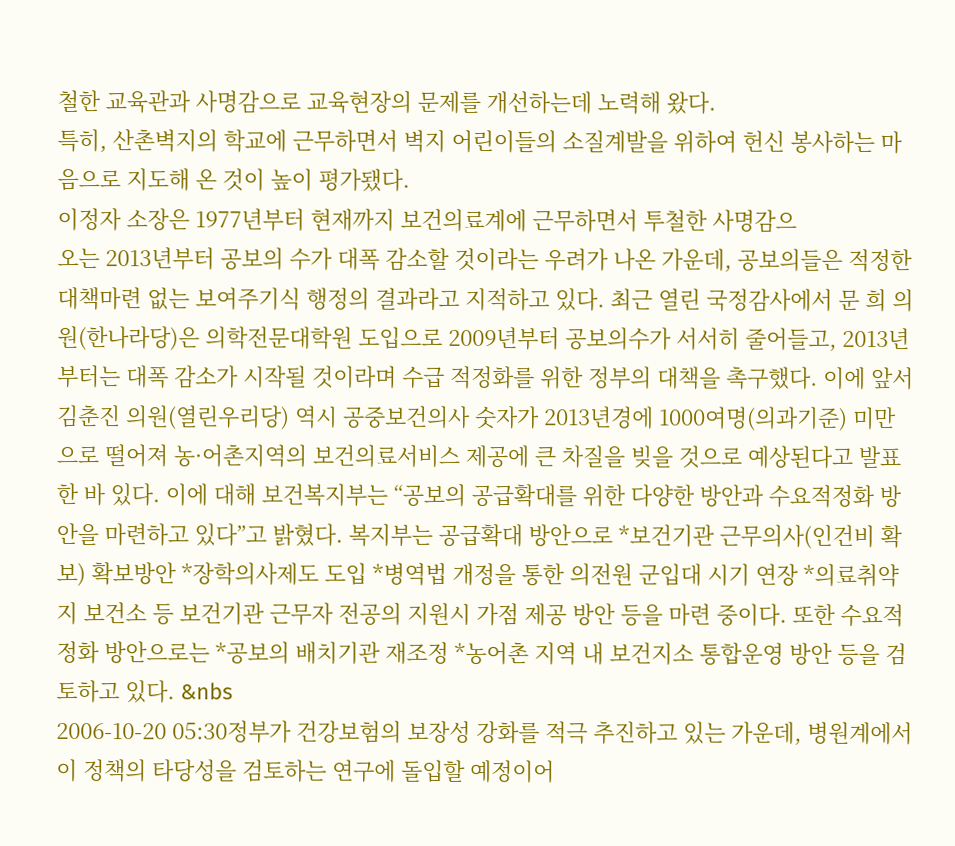철한 교육관과 사명감으로 교육현장의 문제를 개선하는데 노력해 왔다.
특히, 산촌벽지의 학교에 근무하면서 벽지 어린이들의 소질계발을 위하여 헌신 봉사하는 마음으로 지도해 온 것이 높이 평가됐다.
이정자 소장은 1977년부터 현재까지 보건의료계에 근무하면서 투철한 사명감으
오는 2013년부터 공보의 수가 대폭 감소할 것이라는 우려가 나온 가운데, 공보의들은 적정한 대책마련 없는 보여주기식 행정의 결과라고 지적하고 있다. 최근 열린 국정감사에서 문 희 의원(한나라당)은 의학전문대학원 도입으로 2009년부터 공보의수가 서서히 줄어들고, 2013년부터는 대폭 감소가 시작될 것이라며 수급 적정화를 위한 정부의 대책을 촉구했다. 이에 앞서 김춘진 의원(열린우리당) 역시 공중보건의사 숫자가 2013년경에 1000여명(의과기준) 미만으로 떨어져 농·어촌지역의 보건의료서비스 제공에 큰 차질을 빚을 것으로 예상된다고 발표한 바 있다. 이에 대해 보건복지부는 “공보의 공급확대를 위한 다양한 방안과 수요적정화 방안을 마련하고 있다”고 밝혔다. 복지부는 공급확대 방안으로 *보건기관 근무의사(인건비 확보) 확보방안 *장학의사제도 도입 *병역법 개정을 통한 의전원 군입대 시기 연장 *의료취약지 보건소 등 보건기관 근무자 전공의 지원시 가점 제공 방안 등을 마련 중이다. 또한 수요적정화 방안으로는 *공보의 배치기관 재조정 *농어촌 지역 내 보건지소 통합운영 방안 등을 검토하고 있다. &nbs
2006-10-20 05:30정부가 건강보험의 보장성 강화를 적극 추진하고 있는 가운데, 병원계에서 이 정책의 타당성을 검토하는 연구에 돌입할 예정이어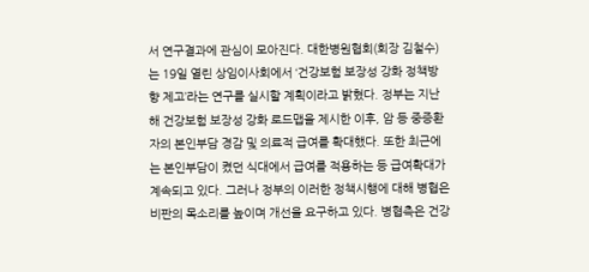서 연구결과에 관심이 모아진다. 대한병원협회(회장 김철수)는 19일 열린 상임이사회에서 ‘건강보험 보장성 강화 정책방향 제고’라는 연구를 실시할 계획이라고 밝혔다. 정부는 지난해 건강보험 보장성 강화 로드맵을 제시한 이후, 암 등 중증환자의 본인부담 경감 및 의료적 급여를 확대했다. 또한 최근에는 본인부담이 켰던 식대에서 급여를 적용하는 등 급여확대가 계속되고 있다. 그러나 정부의 이러한 정책시행에 대해 병협은 비판의 목소리를 높이며 개선을 요구하고 있다. 병협측은 건강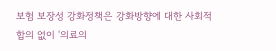보험 보장성 강화정책은 강화방향에 대한 사회적 합의 없이 ‘의료의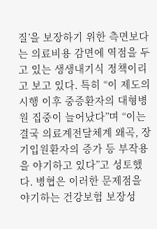질’을 보장하기 위한 측면보다는 의료비용 감면에 역점을 두고 있는 생생내기식 정책이리고 보고 있다. 특히 “이 제도의 시행 이후 중증환자의 대형병원 집중이 늘어났다”며 “이는 결국 의료계전달체계 왜곡, 장기입원환자의 증가 등 부작용을 야기하고 있다”고 성토했다. 병협은 이러한 문제점을 야기하는 건강보험 보장성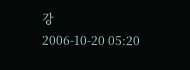강
2006-10-20 05:20